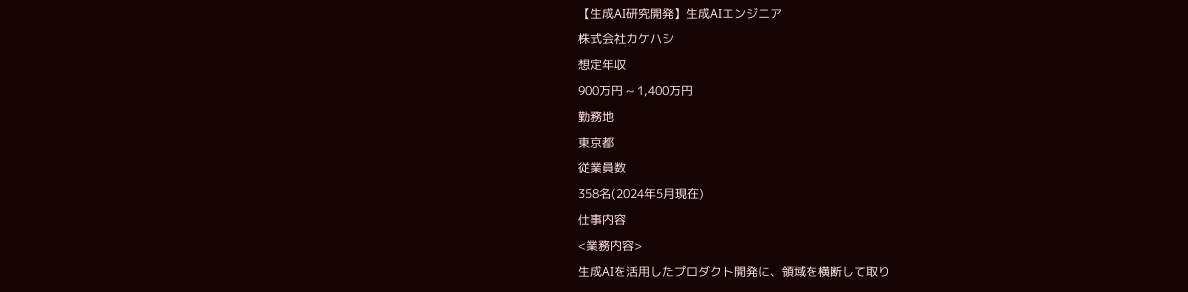【生成AI研究開発】生成AIエンジニア
株式会社カケハシ
想定年収
900万円 ~ 1,400万円
勤務地
東京都
従業員数
358名(2024年5月現在)
仕事内容
<業務内容>
生成AIを活用したプロダクト開発に、領域を横断して取り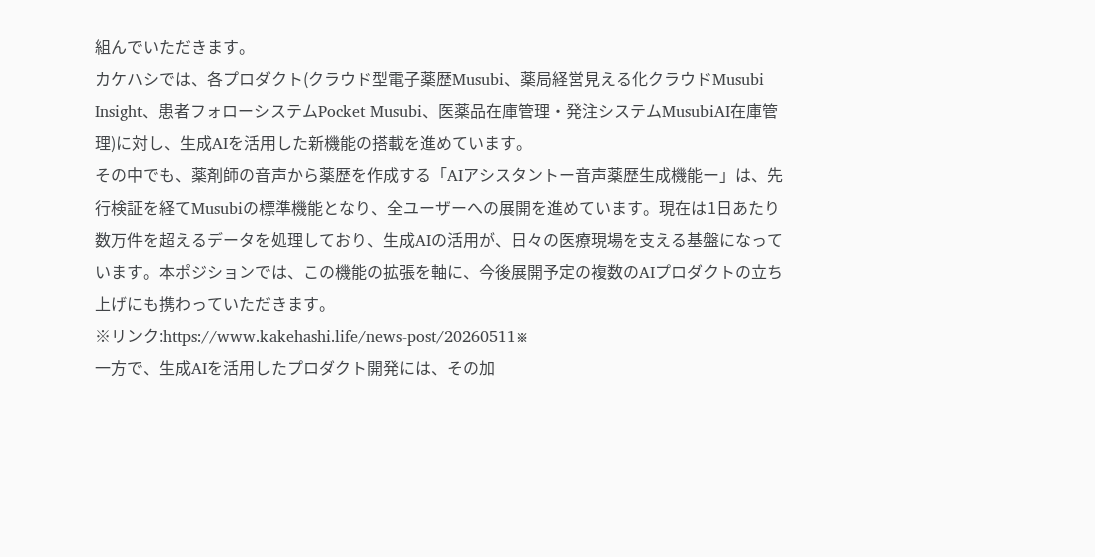組んでいただきます。
カケハシでは、各プロダクト(クラウド型電子薬歴Musubi、薬局経営見える化クラウドMusubi Insight、患者フォローシステムPocket Musubi、医薬品在庫管理・発注システムMusubiAI在庫管理)に対し、生成AIを活用した新機能の搭載を進めています。
その中でも、薬剤師の音声から薬歴を作成する「AIアシスタントー音声薬歴生成機能ー」は、先行検証を経てMusubiの標準機能となり、全ユーザーへの展開を進めています。現在は1日あたり数万件を超えるデータを処理しており、生成AIの活用が、日々の医療現場を支える基盤になっています。本ポジションでは、この機能の拡張を軸に、今後展開予定の複数のAIプロダクトの立ち上げにも携わっていただきます。
※リンク:https://www.kakehashi.life/news-post/20260511※
一方で、生成AIを活用したプロダクト開発には、その加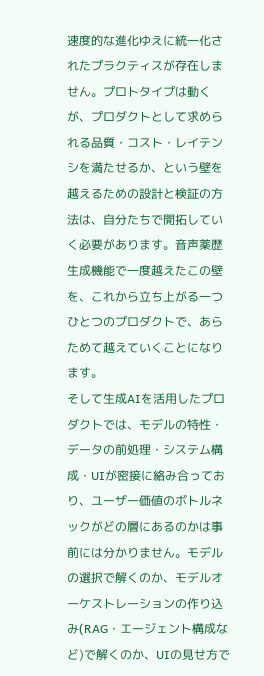速度的な進化ゆえに統一化されたプラクティスが存在しません。プロトタイプは動くが、プロダクトとして求められる品質・コスト・レイテンシを満たせるか、という壁を越えるための設計と検証の方法は、自分たちで開拓していく必要があります。音声薬歴生成機能で一度越えたこの壁を、これから立ち上がる一つひとつのプロダクトで、あらためて越えていくことになります。
そして生成AIを活用したプロダクトでは、モデルの特性・データの前処理・システム構成・UIが密接に絡み合っており、ユーザー価値のボトルネックがどの層にあるのかは事前には分かりません。モデルの選択で解くのか、モデルオーケストレーションの作り込み(RAG・エージェント構成など)で解くのか、UIの見せ方で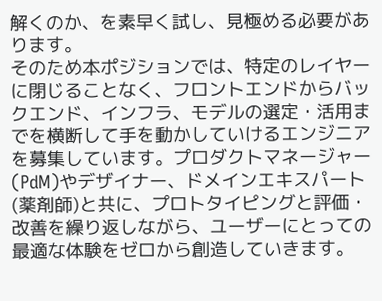解くのか、を素早く試し、見極める必要があります。
そのため本ポジションでは、特定のレイヤーに閉じることなく、フロントエンドからバックエンド、インフラ、モデルの選定・活用までを横断して手を動かしていけるエンジニアを募集しています。プロダクトマネージャー(PdM)やデザイナー、ドメインエキスパート(薬剤師)と共に、プロトタイピングと評価・改善を繰り返しながら、ユーザーにとっての最適な体験をゼロから創造していきます。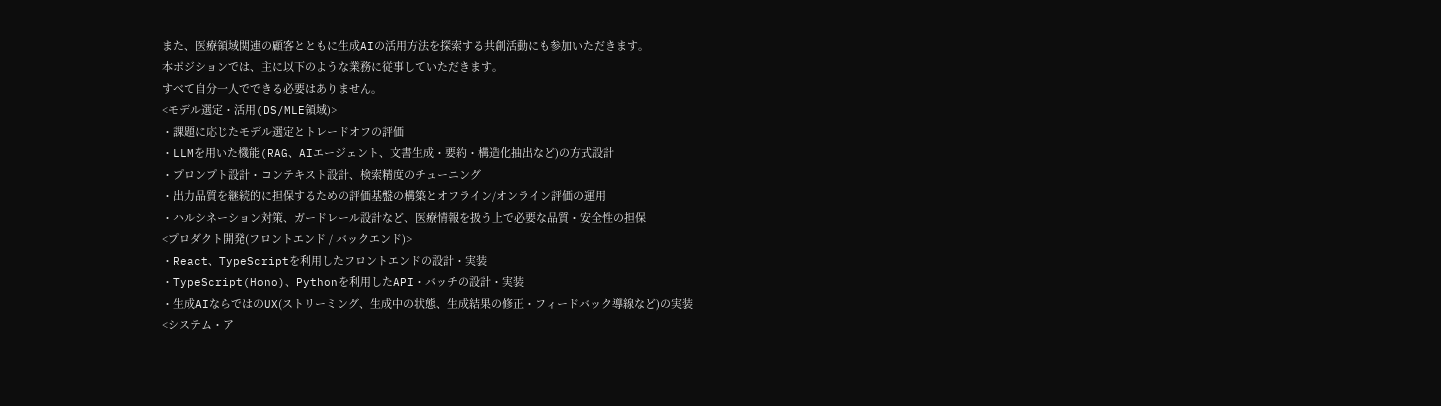また、医療領域関連の顧客とともに生成AIの活用方法を探索する共創活動にも参加いただきます。
本ポジションでは、主に以下のような業務に従事していただきます。
すべて自分一人でできる必要はありません。
<モデル選定・活用(DS/MLE領域)>
・課題に応じたモデル選定とトレードオフの評価
・LLMを用いた機能(RAG、AIエージェント、文書生成・要約・構造化抽出など)の方式設計
・プロンプト設計・コンテキスト設計、検索精度のチューニング
・出力品質を継続的に担保するための評価基盤の構築とオフライン/オンライン評価の運用
・ハルシネーション対策、ガードレール設計など、医療情報を扱う上で必要な品質・安全性の担保
<プロダクト開発(フロントエンド / バックエンド)>
・React、TypeScriptを利用したフロントエンドの設計・実装
・TypeScript(Hono)、Pythonを利用したAPI・バッチの設計・実装
・生成AIならではのUX(ストリーミング、生成中の状態、生成結果の修正・フィードバック導線など)の実装
<システム・ア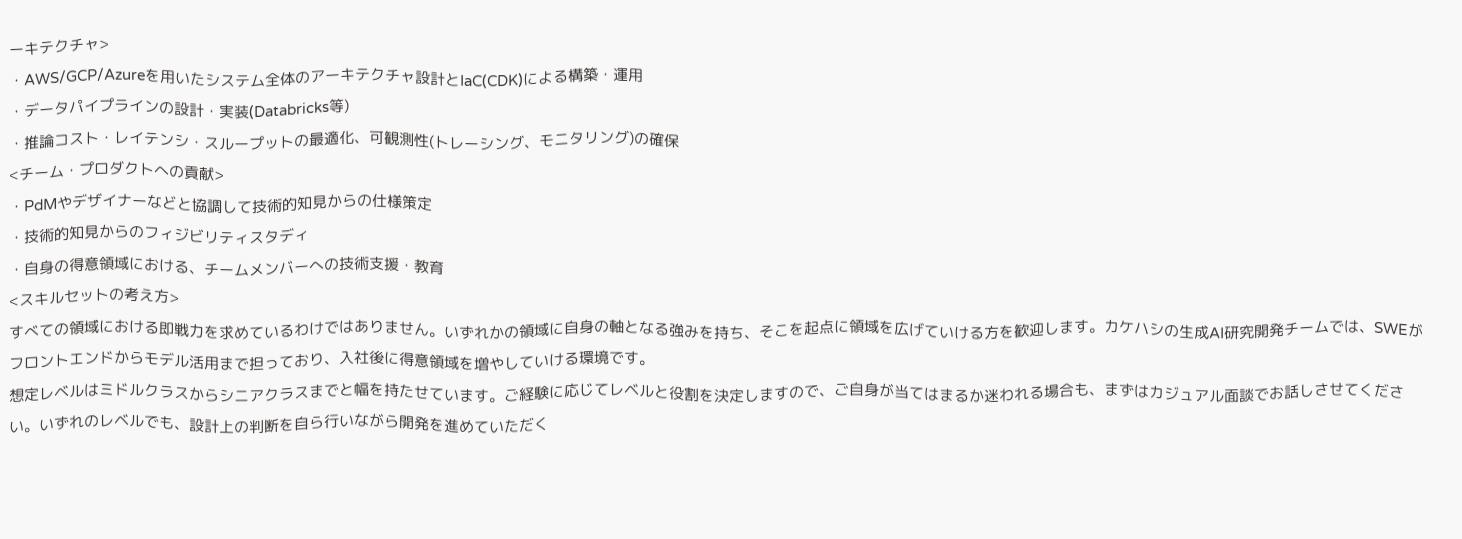ーキテクチャ>
・AWS/GCP/Azureを用いたシステム全体のアーキテクチャ設計とIaC(CDK)による構築・運用
・データパイプラインの設計・実装(Databricks等)
・推論コスト・レイテンシ・スループットの最適化、可観測性(トレーシング、モニタリング)の確保
<チーム・プロダクトへの貢献>
・PdMやデザイナーなどと協調して技術的知見からの仕様策定
・技術的知見からのフィジビリティスタディ
・自身の得意領域における、チームメンバーへの技術支援・教育
<スキルセットの考え方>
すべての領域における即戦力を求めているわけではありません。いずれかの領域に自身の軸となる強みを持ち、そこを起点に領域を広げていける方を歓迎します。カケハシの生成AI研究開発チームでは、SWEがフロントエンドからモデル活用まで担っており、入社後に得意領域を増やしていける環境です。
想定レベルはミドルクラスからシニアクラスまでと幅を持たせています。ご経験に応じてレベルと役割を決定しますので、ご自身が当てはまるか迷われる場合も、まずはカジュアル面談でお話しさせてください。いずれのレベルでも、設計上の判断を自ら行いながら開発を進めていただく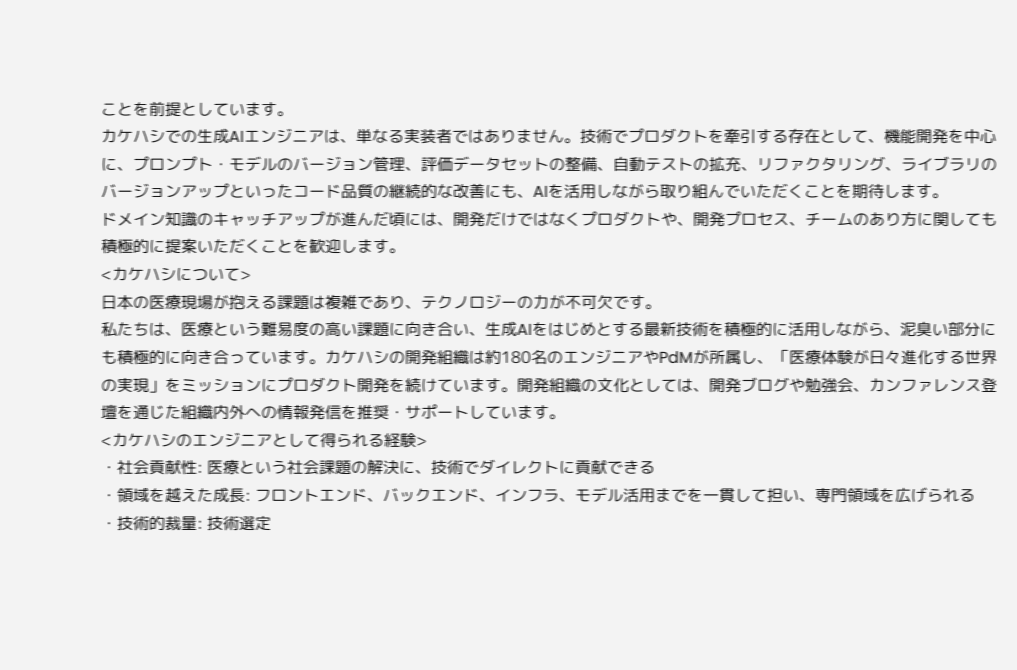ことを前提としています。
カケハシでの生成AIエンジニアは、単なる実装者ではありません。技術でプロダクトを牽引する存在として、機能開発を中心に、プロンプト・モデルのバージョン管理、評価データセットの整備、自動テストの拡充、リファクタリング、ライブラリのバージョンアップといったコード品質の継続的な改善にも、AIを活用しながら取り組んでいただくことを期待します。
ドメイン知識のキャッチアップが進んだ頃には、開発だけではなくプロダクトや、開発プロセス、チームのあり方に関しても積極的に提案いただくことを歓迎します。
<カケハシについて>
日本の医療現場が抱える課題は複雑であり、テクノロジーの力が不可欠です。
私たちは、医療という難易度の高い課題に向き合い、生成AIをはじめとする最新技術を積極的に活用しながら、泥臭い部分にも積極的に向き合っています。カケハシの開発組織は約180名のエンジニアやPdMが所属し、「医療体験が日々進化する世界の実現」をミッションにプロダクト開発を続けています。開発組織の文化としては、開発ブログや勉強会、カンファレンス登壇を通じた組織内外への情報発信を推奨・サポートしています。
<カケハシのエンジニアとして得られる経験>
・社会貢献性: 医療という社会課題の解決に、技術でダイレクトに貢献できる
・領域を越えた成長: フロントエンド、バックエンド、インフラ、モデル活用までを一貫して担い、専門領域を広げられる
・技術的裁量: 技術選定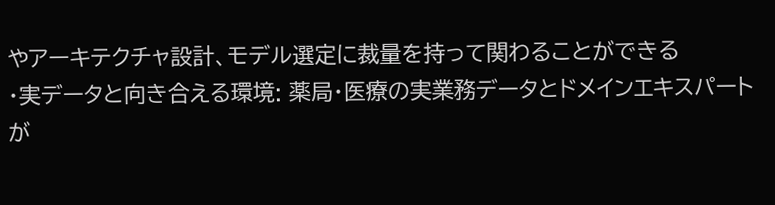やアーキテクチャ設計、モデル選定に裁量を持って関わることができる
・実データと向き合える環境: 薬局・医療の実業務データとドメインエキスパートが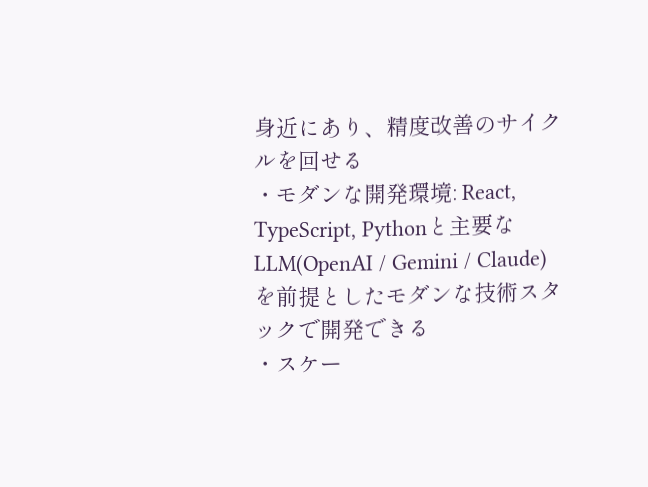身近にあり、精度改善のサイクルを回せる
・モダンな開発環境: React, TypeScript, Pythonと主要なLLM(OpenAI / Gemini / Claude)を前提としたモダンな技術スタックで開発できる
・スケー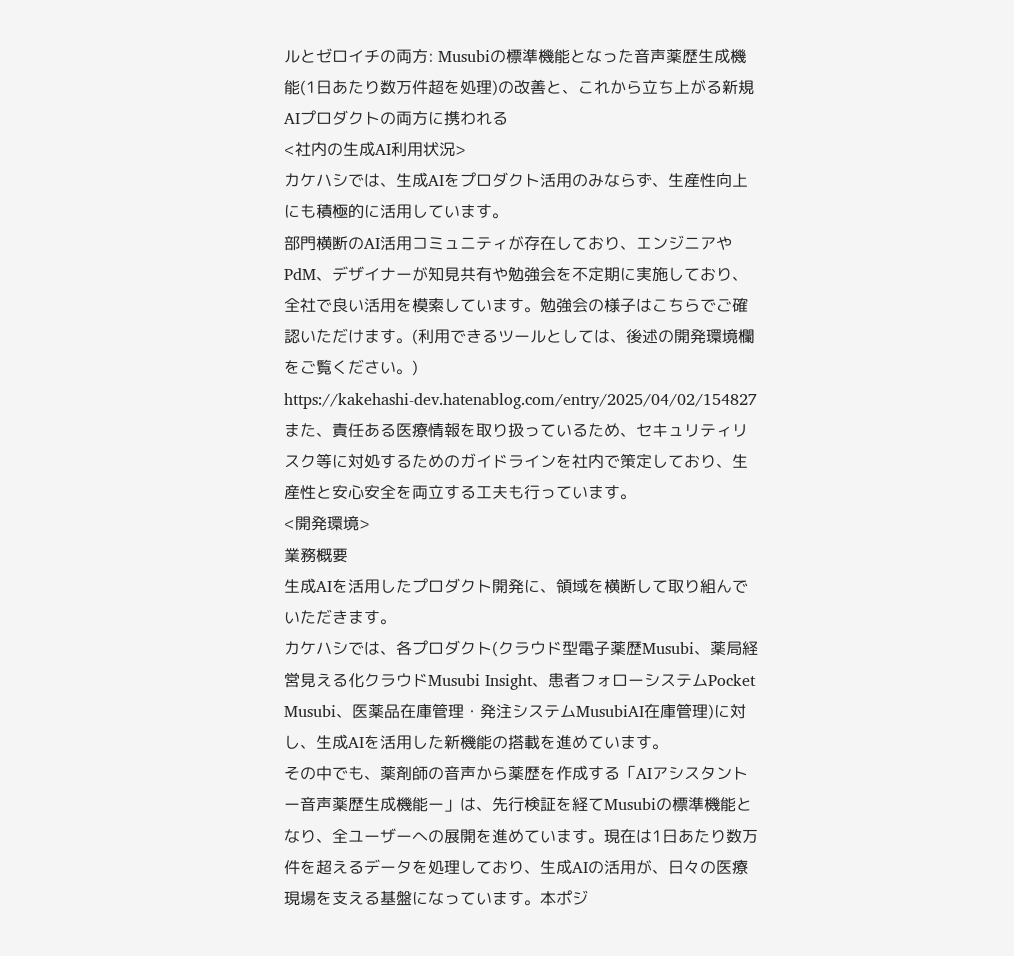ルとゼロイチの両方: Musubiの標準機能となった音声薬歴生成機能(1日あたり数万件超を処理)の改善と、これから立ち上がる新規AIプロダクトの両方に携われる
<社内の生成AI利用状況>
カケハシでは、生成AIをプロダクト活用のみならず、生産性向上にも積極的に活用しています。
部門横断のAI活用コミュニティが存在しており、エンジニアやPdM、デザイナーが知見共有や勉強会を不定期に実施しており、全社で良い活用を模索しています。勉強会の様子はこちらでご確認いただけます。(利用できるツールとしては、後述の開発環境欄をご覧ください。)
https://kakehashi-dev.hatenablog.com/entry/2025/04/02/154827
また、責任ある医療情報を取り扱っているため、セキュリティリスク等に対処するためのガイドラインを社内で策定しており、生産性と安心安全を両立する工夫も行っています。
<開発環境>
業務概要
生成AIを活用したプロダクト開発に、領域を横断して取り組んでいただきます。
カケハシでは、各プロダクト(クラウド型電子薬歴Musubi、薬局経営見える化クラウドMusubi Insight、患者フォローシステムPocket Musubi、医薬品在庫管理・発注システムMusubiAI在庫管理)に対し、生成AIを活用した新機能の搭載を進めています。
その中でも、薬剤師の音声から薬歴を作成する「AIアシスタントー音声薬歴生成機能ー」は、先行検証を経てMusubiの標準機能となり、全ユーザーへの展開を進めています。現在は1日あたり数万件を超えるデータを処理しており、生成AIの活用が、日々の医療現場を支える基盤になっています。本ポジ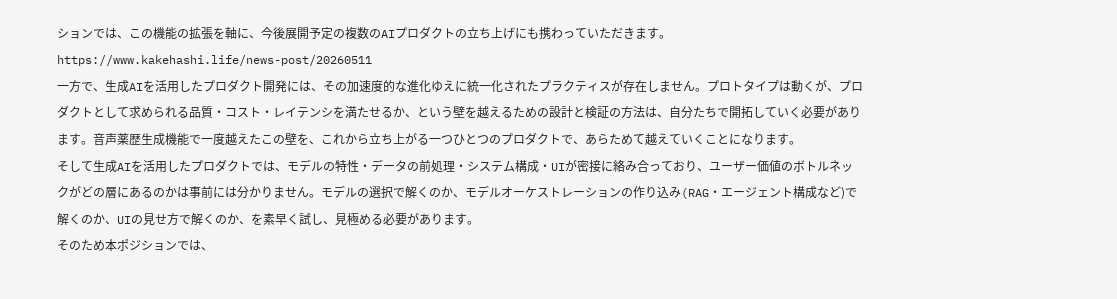ションでは、この機能の拡張を軸に、今後展開予定の複数のAIプロダクトの立ち上げにも携わっていただきます。
https://www.kakehashi.life/news-post/20260511
一方で、生成AIを活用したプロダクト開発には、その加速度的な進化ゆえに統一化されたプラクティスが存在しません。プロトタイプは動くが、プロダクトとして求められる品質・コスト・レイテンシを満たせるか、という壁を越えるための設計と検証の方法は、自分たちで開拓していく必要があります。音声薬歴生成機能で一度越えたこの壁を、これから立ち上がる一つひとつのプロダクトで、あらためて越えていくことになります。
そして生成AIを活用したプロダクトでは、モデルの特性・データの前処理・システム構成・UIが密接に絡み合っており、ユーザー価値のボトルネックがどの層にあるのかは事前には分かりません。モデルの選択で解くのか、モデルオーケストレーションの作り込み(RAG・エージェント構成など)で解くのか、UIの見せ方で解くのか、を素早く試し、見極める必要があります。
そのため本ポジションでは、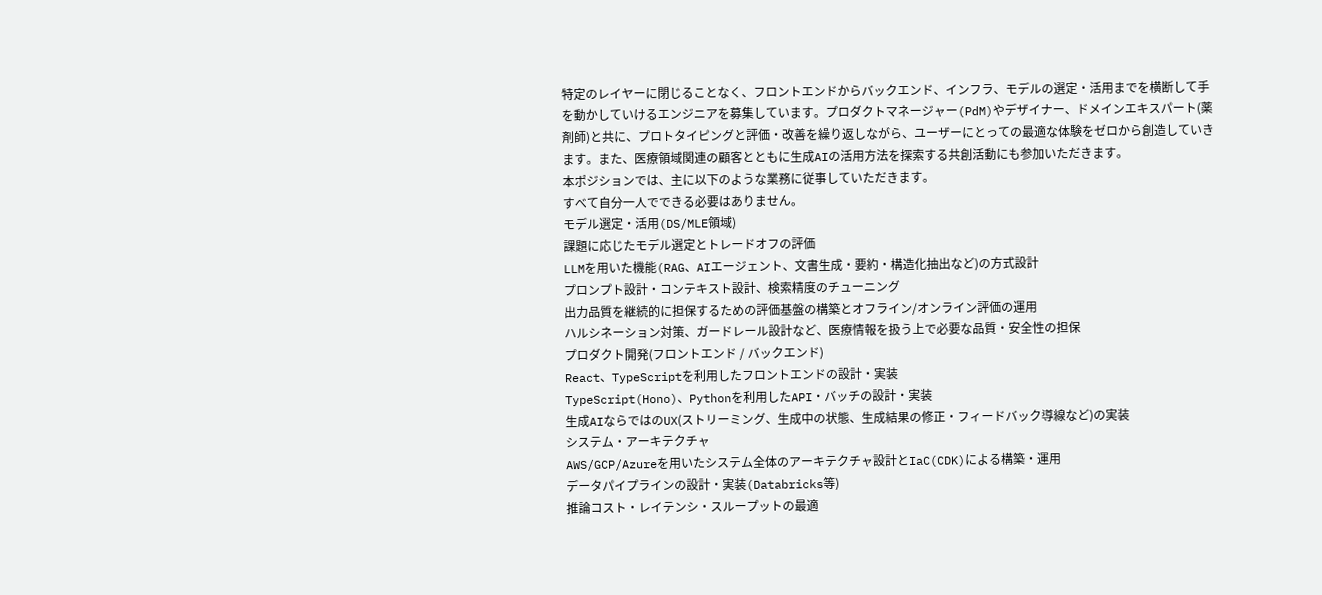特定のレイヤーに閉じることなく、フロントエンドからバックエンド、インフラ、モデルの選定・活用までを横断して手を動かしていけるエンジニアを募集しています。プロダクトマネージャー(PdM)やデザイナー、ドメインエキスパート(薬剤師)と共に、プロトタイピングと評価・改善を繰り返しながら、ユーザーにとっての最適な体験をゼロから創造していきます。また、医療領域関連の顧客とともに生成AIの活用方法を探索する共創活動にも参加いただきます。
本ポジションでは、主に以下のような業務に従事していただきます。
すべて自分一人でできる必要はありません。
モデル選定・活用(DS/MLE領域)
課題に応じたモデル選定とトレードオフの評価
LLMを用いた機能(RAG、AIエージェント、文書生成・要約・構造化抽出など)の方式設計
プロンプト設計・コンテキスト設計、検索精度のチューニング
出力品質を継続的に担保するための評価基盤の構築とオフライン/オンライン評価の運用
ハルシネーション対策、ガードレール設計など、医療情報を扱う上で必要な品質・安全性の担保
プロダクト開発(フロントエンド / バックエンド)
React、TypeScriptを利用したフロントエンドの設計・実装
TypeScript(Hono)、Pythonを利用したAPI・バッチの設計・実装
生成AIならではのUX(ストリーミング、生成中の状態、生成結果の修正・フィードバック導線など)の実装
システム・アーキテクチャ
AWS/GCP/Azureを用いたシステム全体のアーキテクチャ設計とIaC(CDK)による構築・運用
データパイプラインの設計・実装(Databricks等)
推論コスト・レイテンシ・スループットの最適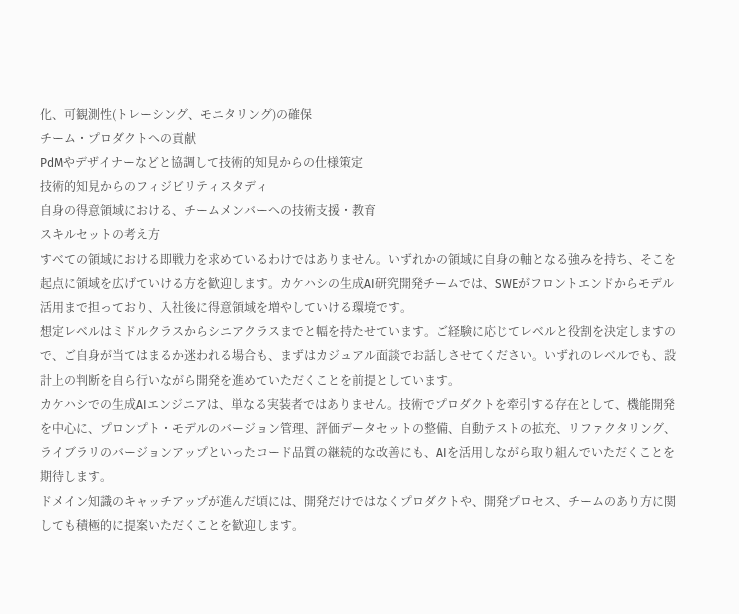化、可観測性(トレーシング、モニタリング)の確保
チーム・プロダクトへの貢献
PdMやデザイナーなどと協調して技術的知見からの仕様策定
技術的知見からのフィジビリティスタディ
自身の得意領域における、チームメンバーへの技術支援・教育
スキルセットの考え方
すべての領域における即戦力を求めているわけではありません。いずれかの領域に自身の軸となる強みを持ち、そこを起点に領域を広げていける方を歓迎します。カケハシの生成AI研究開発チームでは、SWEがフロントエンドからモデル活用まで担っており、入社後に得意領域を増やしていける環境です。
想定レベルはミドルクラスからシニアクラスまでと幅を持たせています。ご経験に応じてレベルと役割を決定しますので、ご自身が当てはまるか迷われる場合も、まずはカジュアル面談でお話しさせてください。いずれのレベルでも、設計上の判断を自ら行いながら開発を進めていただくことを前提としています。
カケハシでの生成AIエンジニアは、単なる実装者ではありません。技術でプロダクトを牽引する存在として、機能開発を中心に、プロンプト・モデルのバージョン管理、評価データセットの整備、自動テストの拡充、リファクタリング、ライブラリのバージョンアップといったコード品質の継続的な改善にも、AIを活用しながら取り組んでいただくことを期待します。
ドメイン知識のキャッチアップが進んだ頃には、開発だけではなくプロダクトや、開発プロセス、チームのあり方に関しても積極的に提案いただくことを歓迎します。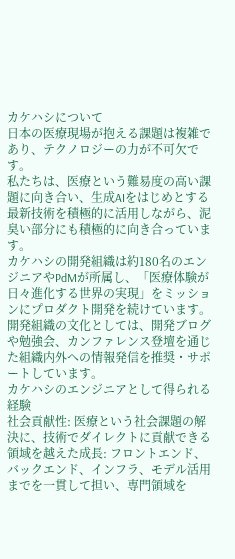カケハシについて
日本の医療現場が抱える課題は複雑であり、テクノロジーの力が不可欠です。
私たちは、医療という難易度の高い課題に向き合い、生成AIをはじめとする最新技術を積極的に活用しながら、泥臭い部分にも積極的に向き合っています。
カケハシの開発組織は約180名のエンジニアやPdMが所属し、「医療体験が日々進化する世界の実現」をミッションにプロダクト開発を続けています。
開発組織の文化としては、開発ブログや勉強会、カンファレンス登壇を通じた組織内外への情報発信を推奨・サポートしています。
カケハシのエンジニアとして得られる経験
社会貢献性: 医療という社会課題の解決に、技術でダイレクトに貢献できる
領域を越えた成長: フロントエンド、バックエンド、インフラ、モデル活用までを一貫して担い、専門領域を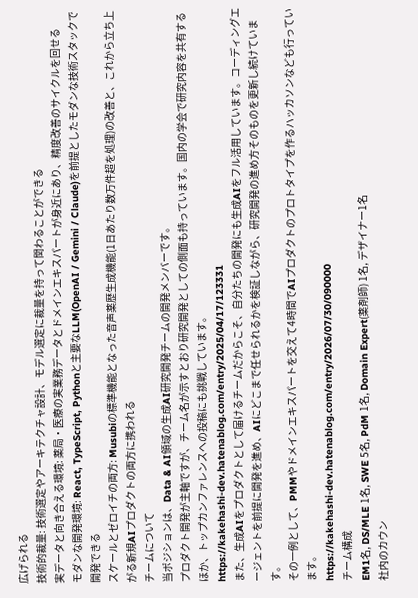広げられる
技術的裁量: 技術選定やアーキテクチャ設計、モデル選定に裁量を持って関わることができる
実データと向き合える環境: 薬局・医療の実業務データとドメインエキスパートが身近にあり、精度改善のサイクルを回せる
モダンな開発環境: React, TypeScript, Pythonと主要なLLM(OpenAI / Gemini / Claude)を前提としたモダンな技術スタックで開発できる
スケールとゼロイチの両方: Musubiの標準機能となった音声薬歴生成機能(1日あたり数万件超を処理)の改善と、これから立ち上がる新規AIプロダクトの両方に携われる
チームについて
当ポジションは、Data & AI領域の生成AI研究開発チームの開発メンバーです。
プロダクト開発が主軸ですが、チーム名が示すとおり研究開発としての側面も持っています。国内の学会で研究内容を共有するほか、トップカンファレンスへの投稿にも挑戦しています。
https://kakehashi-dev.hatenablog.com/entry/2025/04/17/123331
また、生成AIをプロダクトとして届けるチームだからこそ、自分たちの開発にも生成AIをフル活用しています。コーディングエージェントを前提に開発を進め、AIにどこまで任せられるかを検証しながら、研究開発の進め方そのものを更新し続けています。
その一例として、PMMやドメインエキスパートを交えて4時間でAIプロダクトのプロトタイプを作るハッカソンなども行っています。
https://kakehashi-dev.hatenablog.com/entry/2026/07/30/090000
チーム構成
EM1名, DS/MLE 1名, SWE 5名, PdM 1名, Domain Expert(薬剤師) 1名, デザイナー1名
社内のカウン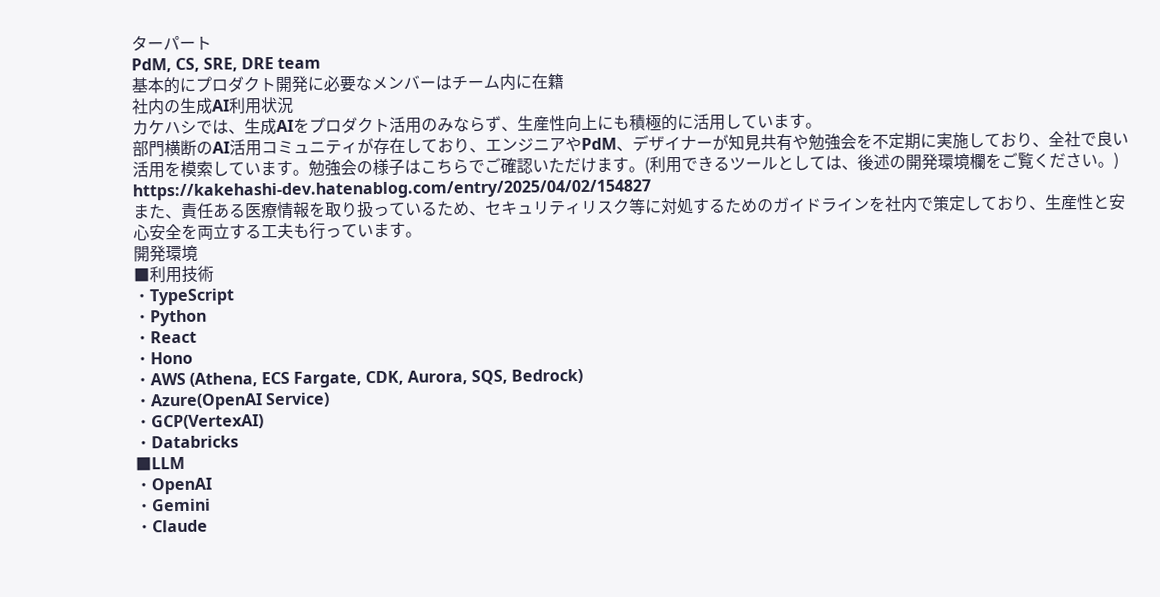ターパート
PdM, CS, SRE, DRE team
基本的にプロダクト開発に必要なメンバーはチーム内に在籍
社内の生成AI利用状況
カケハシでは、生成AIをプロダクト活用のみならず、生産性向上にも積極的に活用しています。
部門横断のAI活用コミュニティが存在しており、エンジニアやPdM、デザイナーが知見共有や勉強会を不定期に実施しており、全社で良い活用を模索しています。勉強会の様子はこちらでご確認いただけます。(利用できるツールとしては、後述の開発環境欄をご覧ください。)
https://kakehashi-dev.hatenablog.com/entry/2025/04/02/154827
また、責任ある医療情報を取り扱っているため、セキュリティリスク等に対処するためのガイドラインを社内で策定しており、生産性と安心安全を両立する工夫も行っています。
開発環境
■利用技術
・TypeScript
・Python
・React
・Hono
・AWS (Athena, ECS Fargate, CDK, Aurora, SQS, Bedrock)
・Azure(OpenAI Service)
・GCP(VertexAI)
・Databricks
■LLM
・OpenAI
・Gemini
・Claude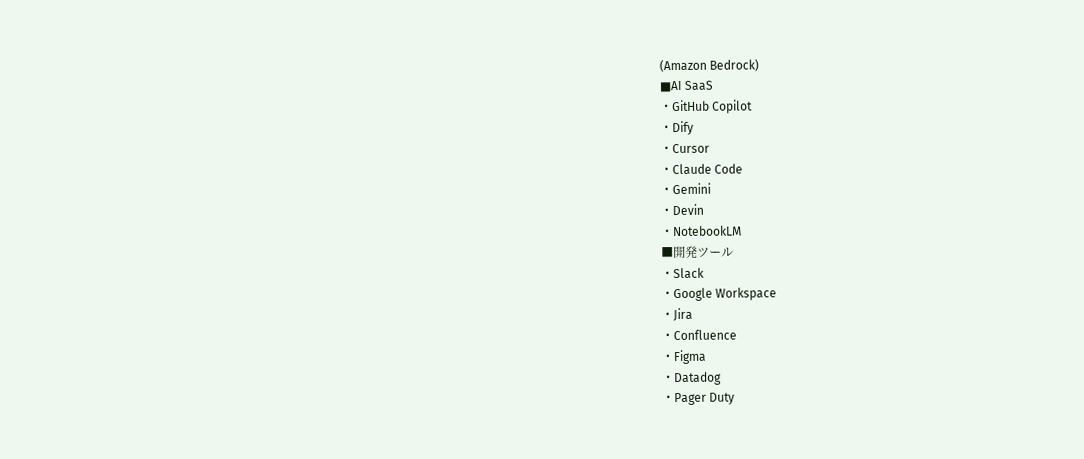(Amazon Bedrock)
■AI SaaS
・GitHub Copilot
・Dify
・Cursor
・Claude Code
・Gemini
・Devin
・NotebookLM
■開発ツール
・Slack
・Google Workspace
・Jira
・Confluence
・Figma
・Datadog
・Pager Duty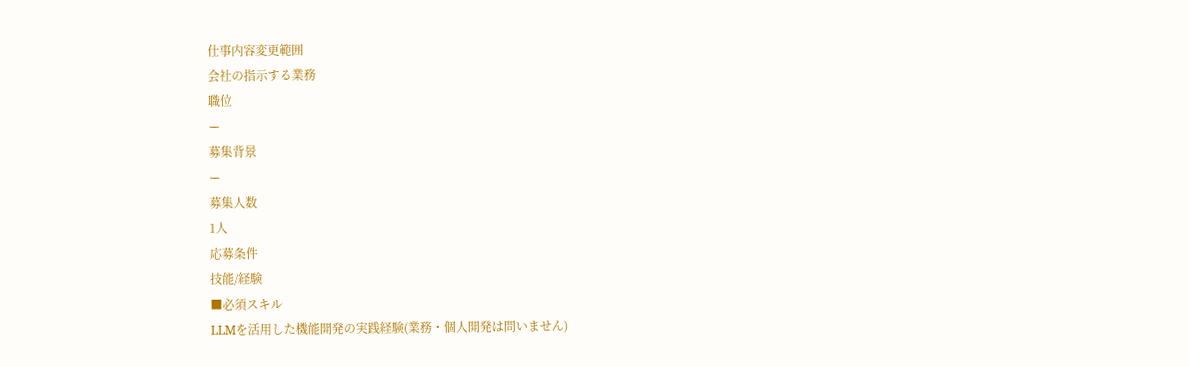仕事内容変更範囲
会社の指示する業務
職位
ー
募集背景
ー
募集人数
1人
応募条件
技能/経験
■必須スキル
LLMを活用した機能開発の実践経験(業務・個人開発は問いません)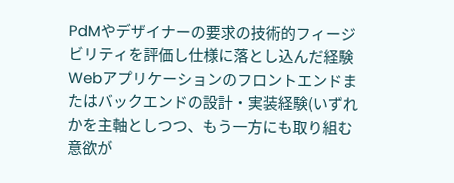PdMやデザイナーの要求の技術的フィージビリティを評価し仕様に落とし込んだ経験
Webアプリケーションのフロントエンドまたはバックエンドの設計・実装経験(いずれかを主軸としつつ、もう一方にも取り組む意欲が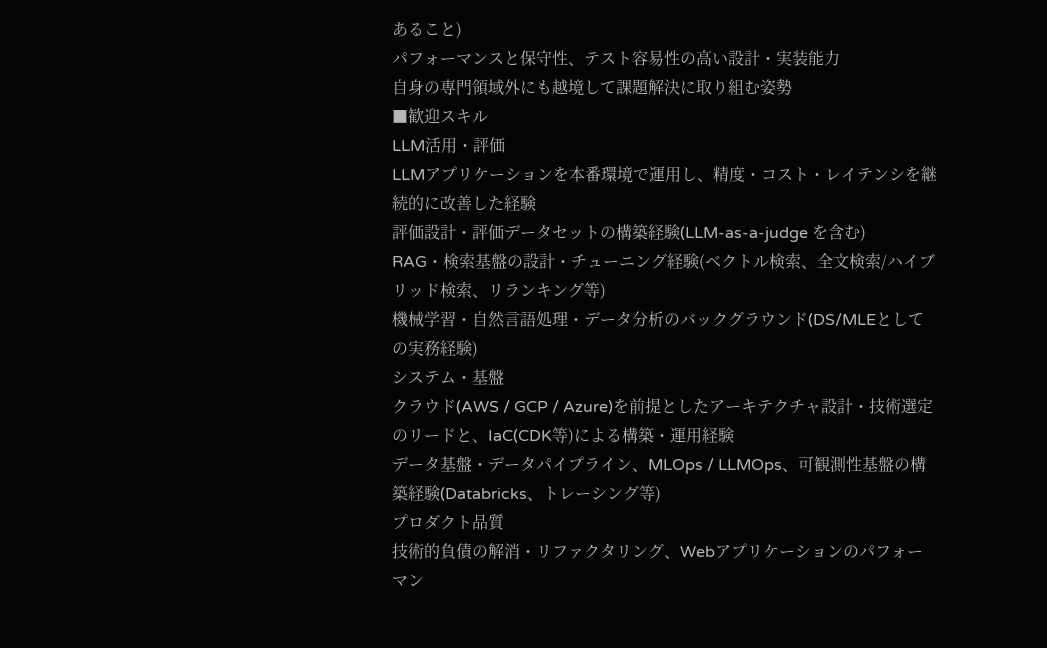あること)
パフォーマンスと保守性、テスト容易性の高い設計・実装能力
自身の専門領域外にも越境して課題解決に取り組む姿勢
■歓迎スキル
LLM活用・評価
LLMアプリケーションを本番環境で運用し、精度・コスト・レイテンシを継続的に改善した経験
評価設計・評価データセットの構築経験(LLM-as-a-judge を含む)
RAG・検索基盤の設計・チューニング経験(ベクトル検索、全文検索/ハイブリッド検索、リランキング等)
機械学習・自然言語処理・データ分析のバックグラウンド(DS/MLEとしての実務経験)
システム・基盤
クラウド(AWS / GCP / Azure)を前提としたアーキテクチャ設計・技術選定のリードと、IaC(CDK等)による構築・運用経験
データ基盤・データパイプライン、MLOps / LLMOps、可観測性基盤の構築経験(Databricks、トレーシング等)
プロダクト品質
技術的負債の解消・リファクタリング、Webアプリケーションのパフォーマン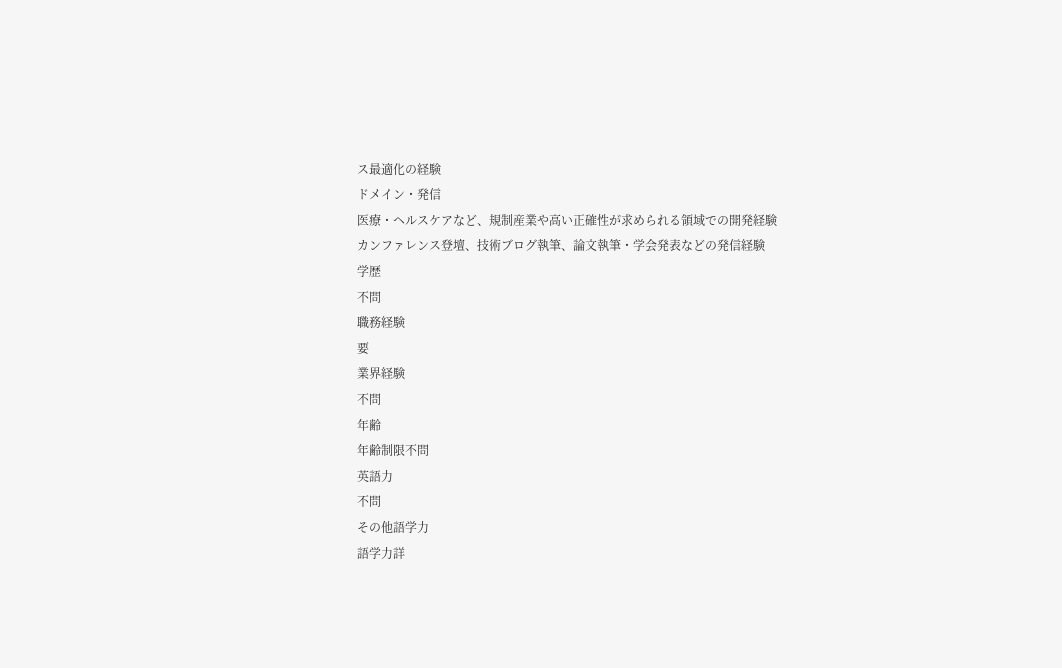ス最適化の経験
ドメイン・発信
医療・ヘルスケアなど、規制産業や高い正確性が求められる領域での開発経験
カンファレンス登壇、技術ブログ執筆、論文執筆・学会発表などの発信経験
学歴
不問
職務経験
要
業界経験
不問
年齢
年齢制限不問
英語力
不問
その他語学力
語学力詳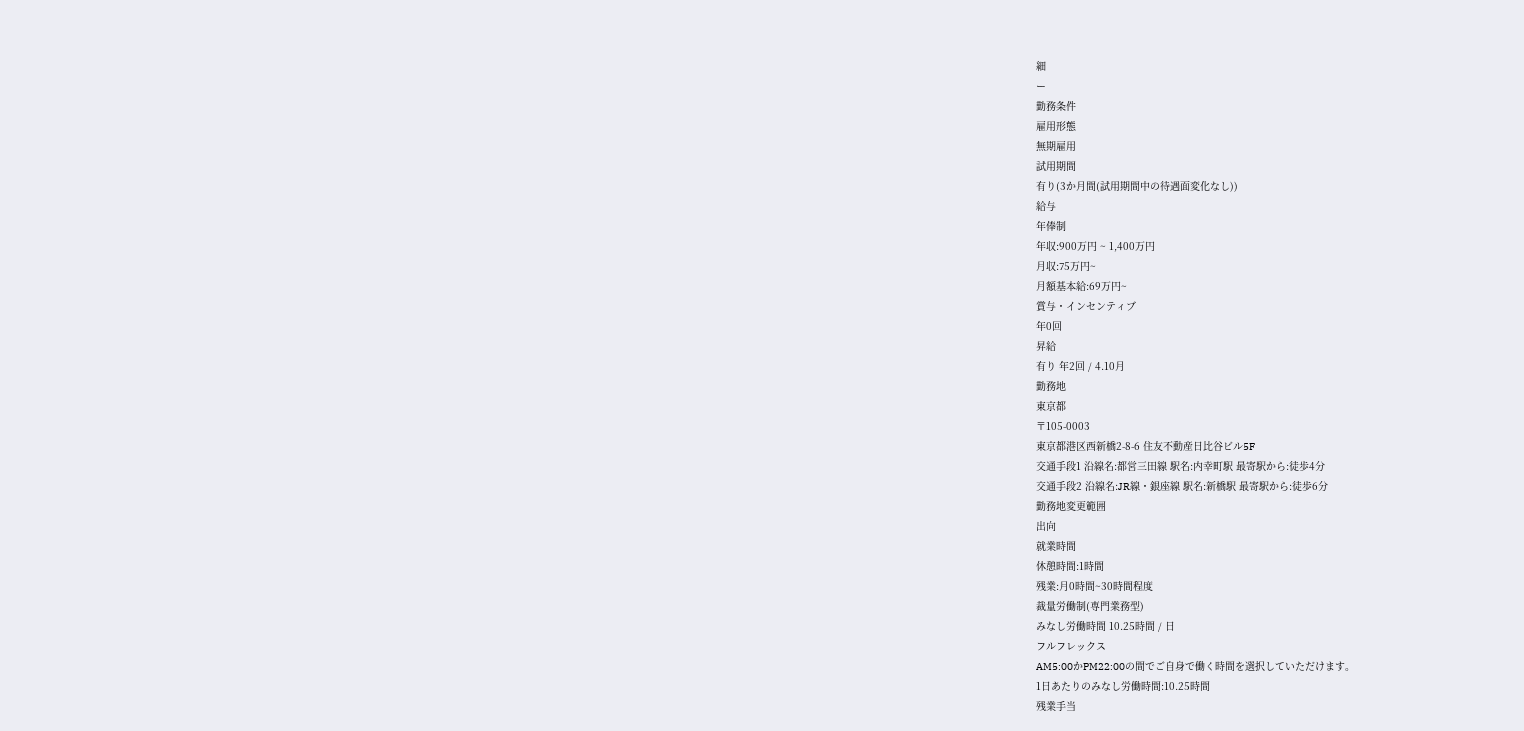細
ー
勤務条件
雇用形態
無期雇用
試用期間
有り(3か月間(試用期間中の待遇面変化なし))
給与
年俸制
年収:900万円 ~ 1,400万円
月収:75万円~
月額基本給:69万円~
賞与・インセンティブ
年0回
昇給
有り 年2回 / 4.10月
勤務地
東京都
〒105-0003
東京都港区西新橋2-8-6 住友不動産日比谷ビル5F
交通手段1 沿線名:都営三田線 駅名:内幸町駅 最寄駅から:徒歩4分
交通手段2 沿線名:JR線・銀座線 駅名:新橋駅 最寄駅から:徒歩6分
勤務地変更範囲
出向
就業時間
休憩時間:1時間
残業:月0時間~30時間程度
裁量労働制(専門業務型)
みなし労働時間 10.25時間 / 日
フルフレックス
AM5:00かPM22:00の間でご自身で働く時間を選択していただけます。
1日あたりのみなし労働時間:10.25時間
残業手当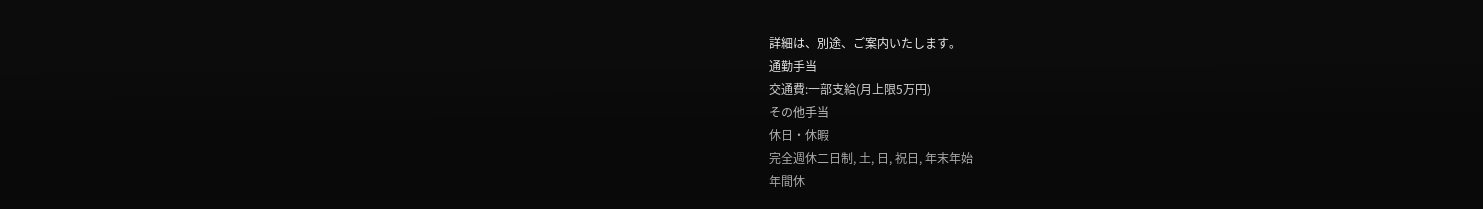詳細は、別途、ご案内いたします。
通勤手当
交通費:一部支給(月上限5万円)
その他手当
休日・休暇
完全週休二日制, 土, 日, 祝日, 年末年始
年間休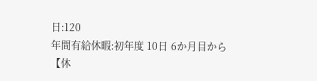日:120
年間有給休暇:初年度 10日 6か月目から
【休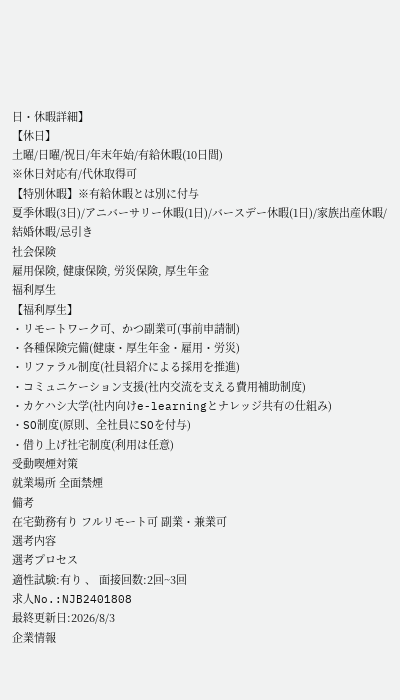日・休暇詳細】
【休日】
土曜/日曜/祝日/年末年始/有給休暇(10日間)
※休日対応有/代休取得可
【特別休暇】※有給休暇とは別に付与
夏季休暇(3日)/アニバーサリー休暇(1日)/バースデー休暇(1日)/家族出産休暇/結婚休暇/忌引き
社会保険
雇用保険, 健康保険, 労災保険, 厚生年金
福利厚生
【福利厚生】
・リモートワーク可、かつ副業可(事前申請制)
・各種保険完備(健康・厚生年金・雇用・労災)
・リファラル制度(社員紹介による採用を推進)
・コミュニケーション支援(社内交流を支える費用補助制度)
・カケハシ大学(社内向けe-learningとナレッジ共有の仕組み)
・SO制度(原則、全社員にSOを付与)
・借り上げ社宅制度(利用は任意)
受動喫煙対策
就業場所 全面禁煙
備考
在宅勤務有り フルリモート可 副業・兼業可
選考内容
選考プロセス
適性試験:有り 、 面接回数:2回~3回
求人No.:NJB2401808
最終更新日:2026/8/3
企業情報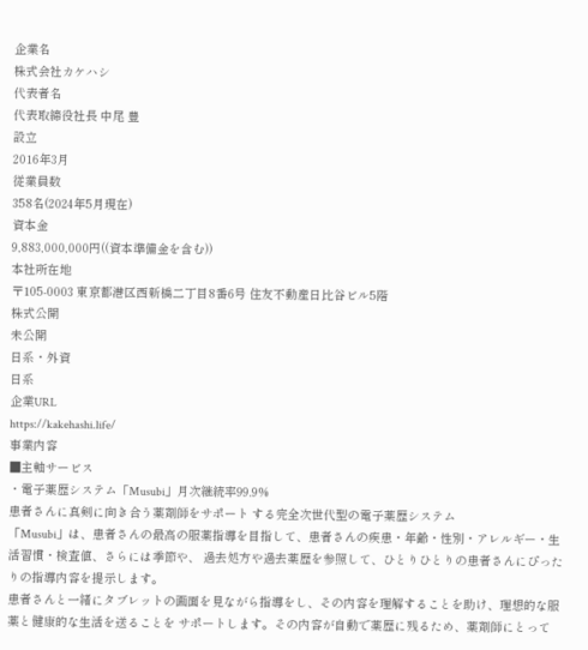企業名
株式会社カケハシ
代表者名
代表取締役社長 中尾 豊
設立
2016年3月
従業員数
358名(2024年5月現在)
資本金
9,883,000,000円((資本準備金を含む))
本社所在地
〒105-0003 東京都港区西新橋二丁目8番6号 住友不動産日比谷ビル5階
株式公開
未公開
日系・外資
日系
企業URL
https://kakehashi.life/
事業内容
■主軸サービス
・電子薬歴システム「Musubi」月次継続率99.9%
患者さんに真剣に向き合う薬剤師をサポート する完全次世代型の電子薬歴システム
「Musubi」は、患者さんの最高の服薬指導を目指して、患者さんの疾患・年齢・性別・アレルギー・生活習慣・検査値、さらには季節や、 過去処方や過去薬歴を参照して、ひとりひとりの患者さんにぴったりの指導内容を提示します。
患者さんと一緒にタブレットの画面を見ながら指導をし、その内容を理解することを助け、理想的な服薬と健康的な生活を送ることを サポートします。その内容が自動で薬歴に残るため、薬剤師にとって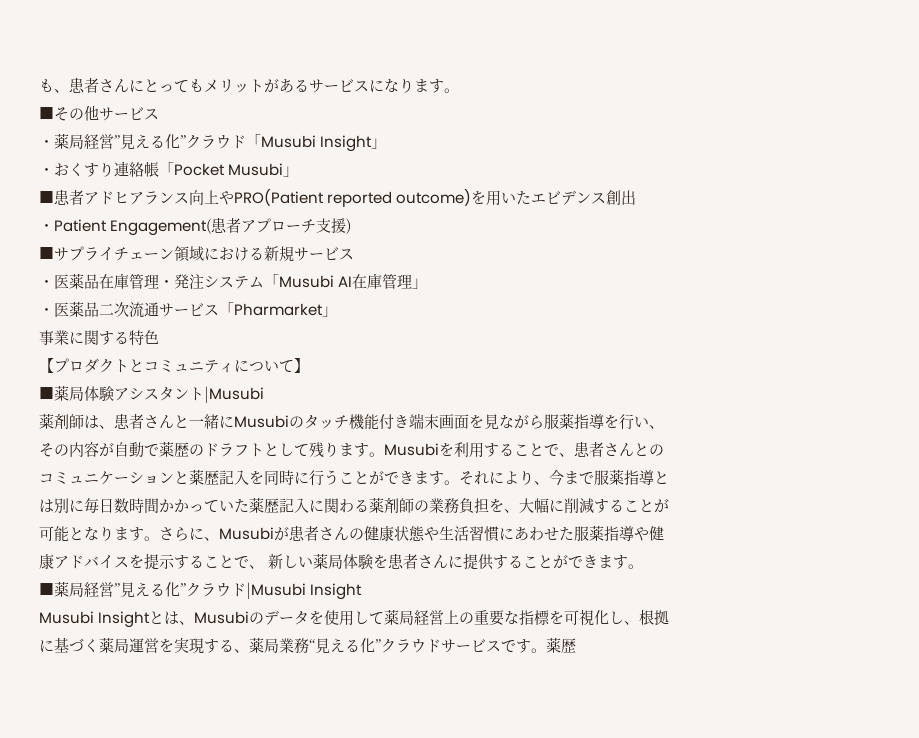も、患者さんにとってもメリットがあるサービスになります。
■その他サービス
・薬局経営”見える化”クラウド「Musubi Insight」
・おくすり連絡帳「Pocket Musubi」
■患者アドヒアランス向上やPRO(Patient reported outcome)を用いたエビデンス創出
・Patient Engagement(患者アプローチ支援)
■サプライチェーン領域における新規サービス
・医薬品在庫管理・発注システム「Musubi AI在庫管理」
・医薬品二次流通サービス「Pharmarket」
事業に関する特色
【プロダクトとコミュニティについて】
■薬局体験アシスタント|Musubi
薬剤師は、患者さんと一緒にMusubiのタッチ機能付き端末画面を見ながら服薬指導を行い、その内容が自動で薬歴のドラフトとして残ります。Musubiを利用することで、患者さんとのコミュニケーションと薬歴記入を同時に行うことができます。それにより、今まで服薬指導とは別に毎日数時間かかっていた薬歴記入に関わる薬剤師の業務負担を、大幅に削減することが可能となります。さらに、Musubiが患者さんの健康状態や生活習慣にあわせた服薬指導や健康アドバイスを提示することで、 新しい薬局体験を患者さんに提供することができます。
■薬局経営”見える化”クラウド|Musubi Insight
Musubi Insightとは、Musubiのデータを使用して薬局経営上の重要な指標を可視化し、根拠に基づく薬局運営を実現する、薬局業務“見える化”クラウドサービスです。薬歴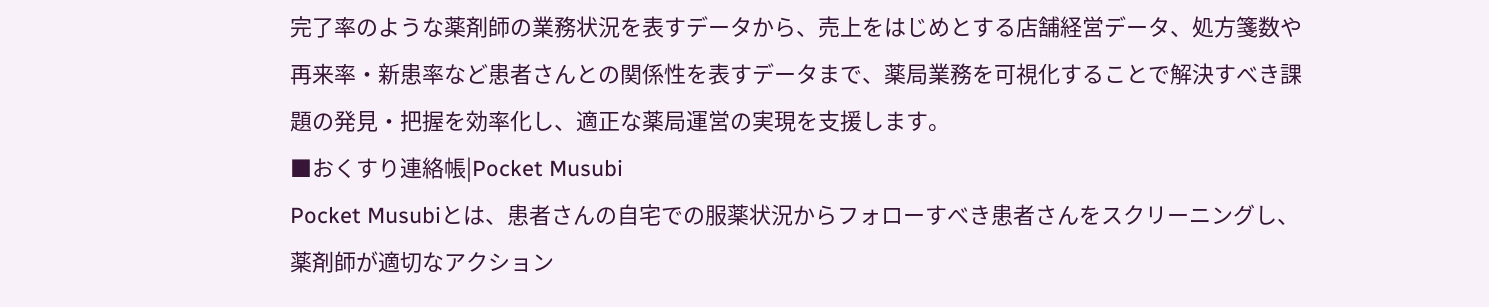完了率のような薬剤師の業務状況を表すデータから、売上をはじめとする店舗経営データ、処方箋数や再来率・新患率など患者さんとの関係性を表すデータまで、薬局業務を可視化することで解決すべき課題の発見・把握を効率化し、適正な薬局運営の実現を支援します。
■おくすり連絡帳|Pocket Musubi
Pocket Musubiとは、患者さんの自宅での服薬状況からフォローすべき患者さんをスクリーニングし、薬剤師が適切なアクション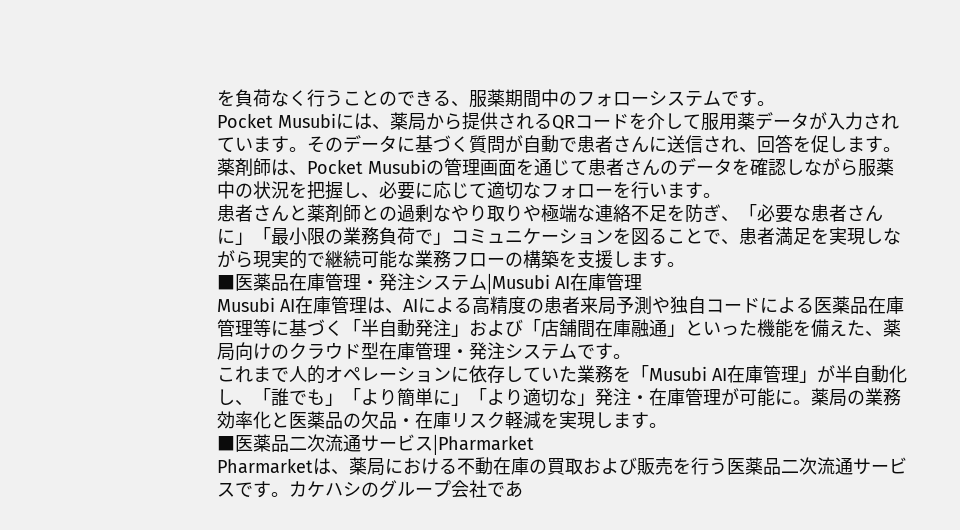を負荷なく行うことのできる、服薬期間中のフォローシステムです。
Pocket Musubiには、薬局から提供されるQRコードを介して服用薬データが入力されています。そのデータに基づく質問が自動で患者さんに送信され、回答を促します。薬剤師は、Pocket Musubiの管理画面を通じて患者さんのデータを確認しながら服薬中の状況を把握し、必要に応じて適切なフォローを行います。
患者さんと薬剤師との過剰なやり取りや極端な連絡不足を防ぎ、「必要な患者さんに」「最小限の業務負荷で」コミュニケーションを図ることで、患者満足を実現しながら現実的で継続可能な業務フローの構築を支援します。
■医薬品在庫管理・発注システム|Musubi AI在庫管理
Musubi AI在庫管理は、AIによる高精度の患者来局予測や独自コードによる医薬品在庫管理等に基づく「半自動発注」および「店舗間在庫融通」といった機能を備えた、薬局向けのクラウド型在庫管理・発注システムです。
これまで人的オペレーションに依存していた業務を「Musubi AI在庫管理」が半自動化し、「誰でも」「より簡単に」「より適切な」発注・在庫管理が可能に。薬局の業務効率化と医薬品の欠品・在庫リスク軽減を実現します。
■医薬品二次流通サービス|Pharmarket
Pharmarketは、薬局における不動在庫の買取および販売を行う医薬品二次流通サービスです。カケハシのグループ会社であ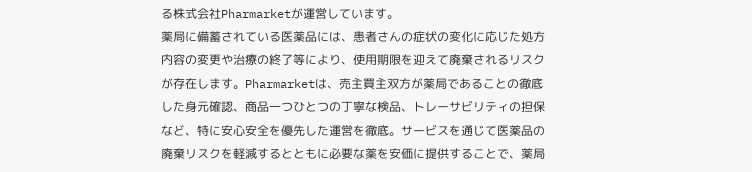る株式会社Pharmarketが運営しています。
薬局に備蓄されている医薬品には、患者さんの症状の変化に応じた処方内容の変更や治療の終了等により、使用期限を迎えて廃棄されるリスクが存在します。Pharmarketは、売主買主双方が薬局であることの徹底した身元確認、商品一つひとつの丁寧な検品、トレーサビリティの担保など、特に安心安全を優先した運営を徹底。サービスを通じて医薬品の廃棄リスクを軽減するとともに必要な薬を安価に提供することで、薬局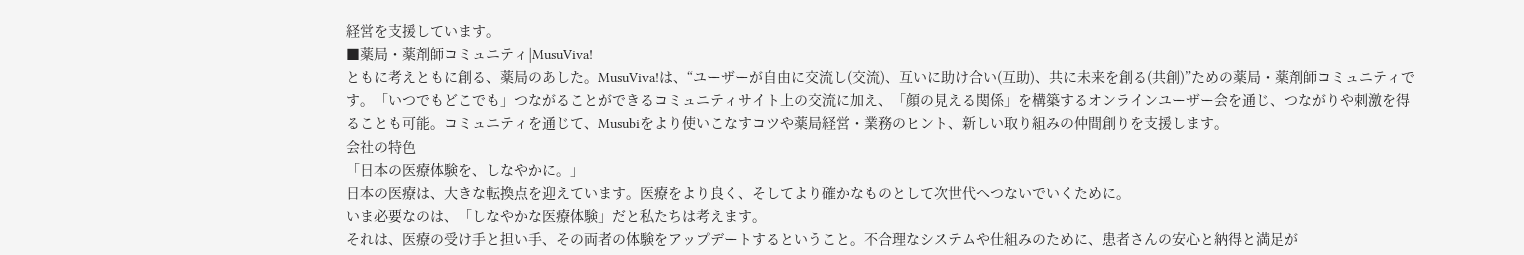経営を支援しています。
■薬局・薬剤師コミュニティ|MusuViva!
ともに考えともに創る、薬局のあした。MusuViva!は、“ユーザーが自由に交流し(交流)、互いに助け合い(互助)、共に未来を創る(共創)”ための薬局・薬剤師コミュニティです。「いつでもどこでも」つながることができるコミュニティサイト上の交流に加え、「顔の見える関係」を構築するオンラインユーザー会を通じ、つながりや刺激を得ることも可能。コミュニティを通じて、Musubiをより使いこなすコツや薬局経営・業務のヒント、新しい取り組みの仲間創りを支援します。
会社の特色
「⽇本の医療体験を、しなやかに。」
日本の医療は、大きな転換点を迎えています。医療をより良く、そしてより確かなものとして次世代へつないでいくために。
いま必要なのは、「しなやかな医療体験」だと私たちは考えます。
それは、医療の受け手と担い手、その両者の体験をアップデートするということ。不合理なシステムや仕組みのために、患者さんの安⼼と納得と満⾜が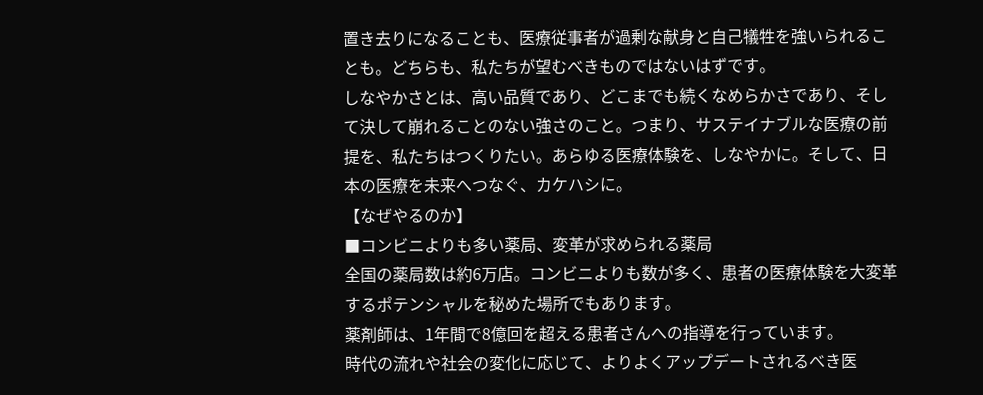置き去りになることも、医療従事者が過剰な献⾝と⾃⼰犠牲を強いられることも。どちらも、私たちが望むべきものではないはずです。
しなやかさとは、高い品質であり、どこまでも続くなめらかさであり、そして決して崩れることのない強さのこと。つまり、サステイナブルな医療の前提を、私たちはつくりたい。あらゆる医療体験を、しなやかに。そして、日本の医療を未来へつなぐ、カケハシに。
【なぜやるのか】
■コンビニよりも多い薬局、変革が求められる薬局
全国の薬局数は約6万店。コンビニよりも数が多く、患者の医療体験を大変革するポテンシャルを秘めた場所でもあります。
薬剤師は、1年間で8億回を超える患者さんへの指導を行っています。
時代の流れや社会の変化に応じて、よりよくアップデートされるべき医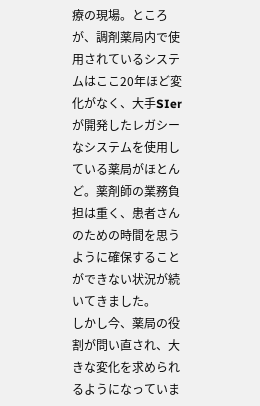療の現場。ところが、調剤薬局内で使用されているシステムはここ20年ほど変化がなく、大手SIerが開発したレガシーなシステムを使用している薬局がほとんど。薬剤師の業務負担は重く、患者さんのための時間を思うように確保することができない状況が続いてきました。
しかし今、薬局の役割が問い直され、大きな変化を求められるようになっていま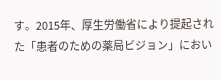す。2015年、厚生労働省により提起された「患者のための薬局ビジョン」におい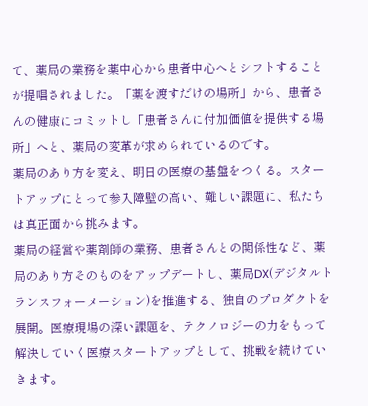て、薬局の業務を薬中心から患者中心へとシフトすることが提唱されました。「薬を渡すだけの場所」から、患者さんの健康にコミットし「患者さんに付加価値を提供する場所」へと、薬局の変革が求められているのです。
薬局のあり方を変え、明日の医療の基盤をつくる。スタートアップにとって参入障壁の高い、難しい課題に、私たちは真正面から挑みます。
薬局の経営や薬剤師の業務、患者さんとの関係性など、薬局のあり方そのものをアップデートし、薬局DX(デジタルトランスフォーメーション)を推進する、独自のプロダクトを展開。医療現場の深い課題を、テクノロジーの力をもって解決していく医療スタートアップとして、挑戦を続けていきます。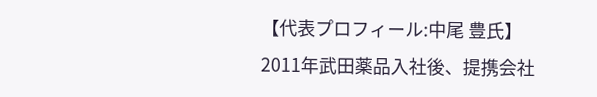【代表プロフィール:中尾 豊氏】
2011年武田薬品入社後、提携会社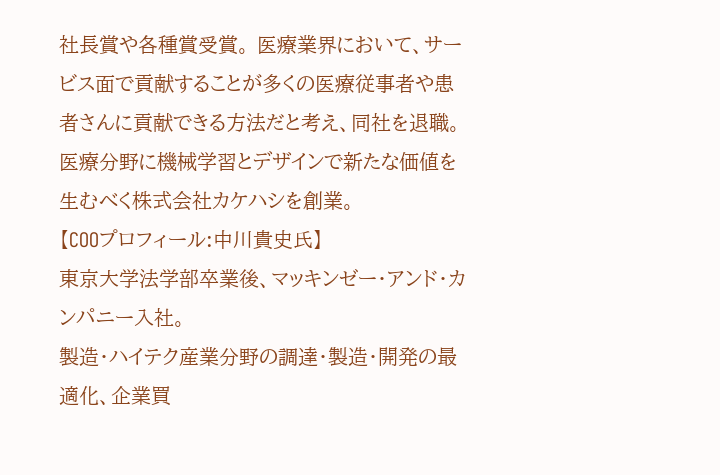社長賞や各種賞受賞。 医療業界において、サービス面で貢献することが多くの医療従事者や患者さんに貢献できる方法だと考え、同社を退職。 医療分野に機械学習とデザインで新たな価値を生むべく株式会社カケハシを創業。
【COOプロフィール:中川貴史氏】
東京大学法学部卒業後、マッキンゼー・アンド・カンパニー入社。
製造・ハイテク産業分野の調達・製造・開発の最適化、企業買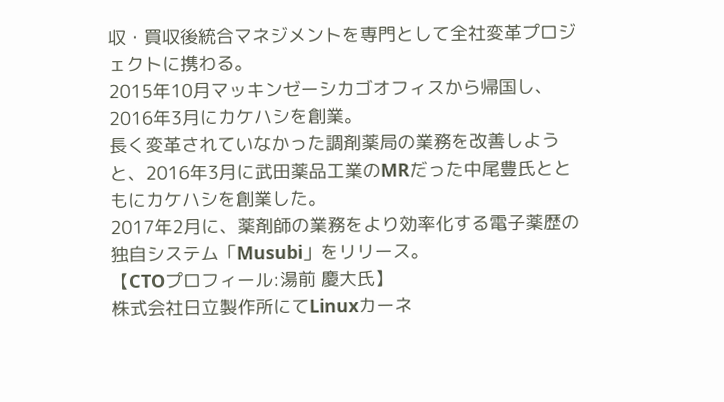収・買収後統合マネジメントを専門として全社変革プロジェクトに携わる。
2015年10月マッキンゼーシカゴオフィスから帰国し、2016年3月にカケハシを創業。
長く変革されていなかった調剤薬局の業務を改善しようと、2016年3月に武田薬品工業のMRだった中尾豊氏とともにカケハシを創業した。
2017年2月に、薬剤師の業務をより効率化する電子薬歴の独自システム「Musubi」をリリース。
【CTOプロフィール:湯前 慶大氏】
株式会社日立製作所にてLinuxカーネ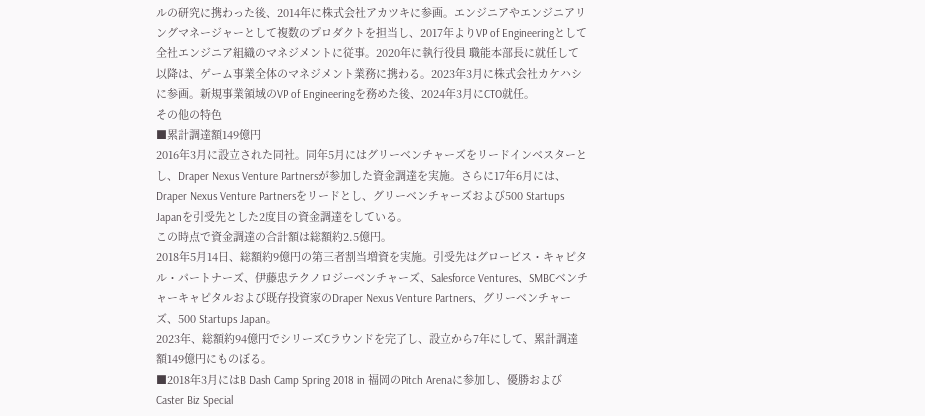ルの研究に携わった後、2014年に株式会社アカツキに参画。エンジニアやエンジニアリングマネージャーとして複数のプロダクトを担当し、2017年よりVP of Engineeringとして全社エンジニア組織のマネジメントに従事。2020年に執行役員 職能本部長に就任して以降は、ゲーム事業全体のマネジメント業務に携わる。2023年3月に株式会社カケハシに参画。新規事業領域のVP of Engineeringを務めた後、2024年3月にCTO就任。
その他の特色
■累計調達額149億円
2016年3月に設立された同社。同年5月にはグリーベンチャーズをリードインベスターとし、Draper Nexus Venture Partnersが参加した資金調達を実施。さらに17年6月には、Draper Nexus Venture Partnersをリードとし、グリーベンチャーズおよび500 Startups Japanを引受先とした2度目の資金調達をしている。
この時点で資金調達の合計額は総額約2.5億円。
2018年5月14日、総額約9億円の第三者割当増資を実施。引受先はグロービス・キャピタル・パートナーズ、伊藤忠テクノロジーベンチャーズ、Salesforce Ventures、SMBCベンチャーキャピタルおよび既存投資家のDraper Nexus Venture Partners、グリーベンチャーズ、500 Startups Japan。
2023年、総額約94億円でシリーズCラウンドを完了し、設立から7年にして、累計調達額149億円にものぼる。
■2018年3月にはB Dash Camp Spring 2018 in 福岡のPitch Arenaに参加し、優勝およびCaster Biz Special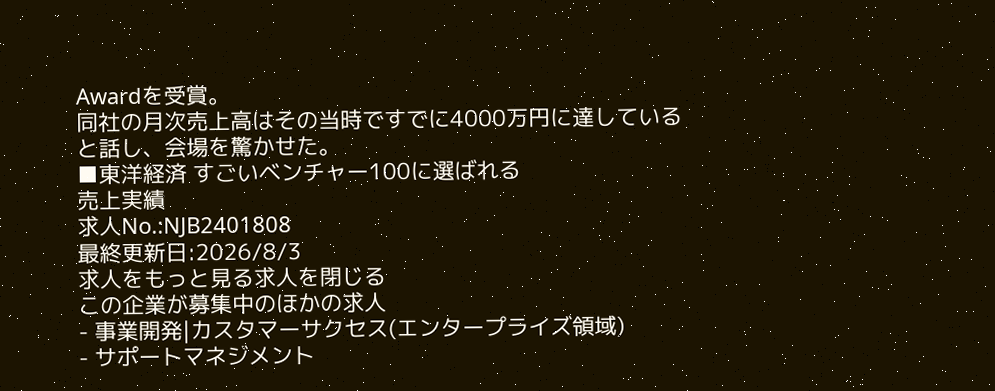Awardを受賞。
同社の月次売上高はその当時ですでに4000万円に達していると話し、会場を驚かせた。
■東洋経済 すごいベンチャー100に選ばれる
売上実績
求人No.:NJB2401808
最終更新日:2026/8/3
求人をもっと見る求人を閉じる
この企業が募集中のほかの求人
- 事業開発|カスタマーサクセス(エンタープライズ領域)
- サポートマネジメント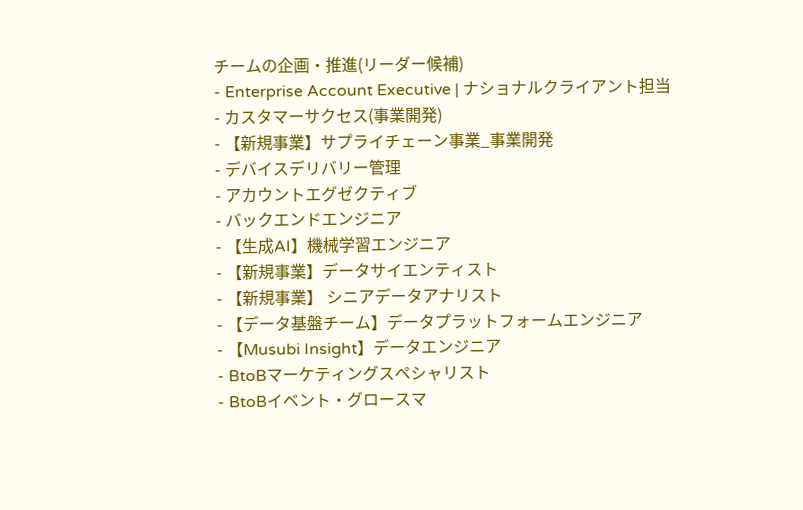チームの企画・推進(リーダー候補)
- Enterprise Account Executive | ナショナルクライアント担当
- カスタマーサクセス(事業開発)
- 【新規事業】サプライチェーン事業_事業開発
- デバイスデリバリー管理
- アカウントエグゼクティブ
- バックエンドエンジニア
- 【生成AI】機械学習エンジニア
- 【新規事業】データサイエンティスト
- 【新規事業】 シニアデータアナリスト
- 【データ基盤チーム】データプラットフォームエンジニア
- 【Musubi Insight】データエンジニア
- BtoBマーケティングスペシャリスト
- BtoBイベント・グロースマ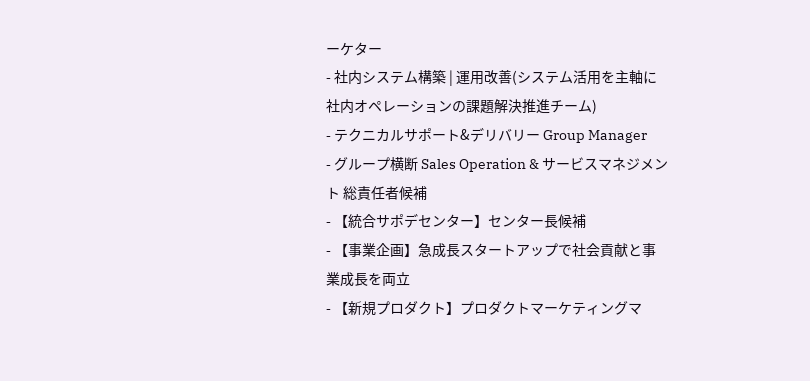ーケター
- 社内システム構築 | 運用改善(システム活用を主軸に社内オペレーションの課題解決推進チーム)
- テクニカルサポート&デリバリー Group Manager
- グループ横断 Sales Operation & サービスマネジメント 総責任者候補
- 【統合サポデセンター】センター長候補
- 【事業企画】急成長スタートアップで社会貢献と事業成長を両立
- 【新規プロダクト】プロダクトマーケティングマ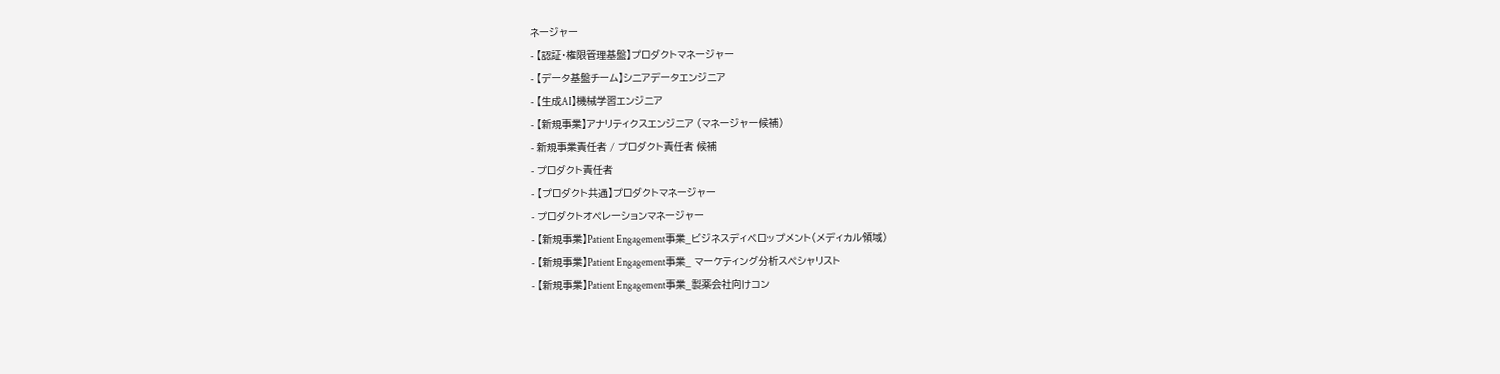ネージャー
- 【認証・権限管理基盤】プロダクトマネージャー
- 【データ基盤チーム】シニアデータエンジニア
- 【生成AI】機械学習エンジニア
- 【新規事業】アナリティクスエンジニア (マネージャー候補)
- 新規事業責任者 / プロダクト責任者 候補
- プロダクト責任者
- 【プロダクト共通】プロダクトマネージャー
- プロダクトオペレーションマネージャー
- 【新規事業】Patient Engagement事業_ビジネスディベロップメント(メディカル領域)
- 【新規事業】Patient Engagement事業_ マーケティング分析スペシャリスト
- 【新規事業】Patient Engagement事業_製薬会社向けコン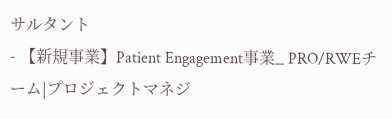サルタント
- 【新規事業】Patient Engagement事業_ PRO/RWEチーム|プロジェクトマネジ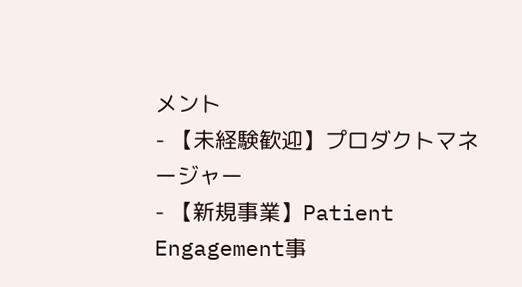メント
- 【未経験歓迎】プロダクトマネージャー
- 【新規事業】Patient Engagement事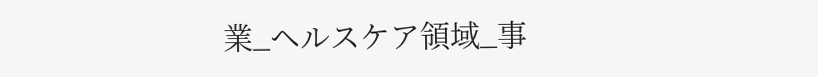業_ヘルスケア領域_事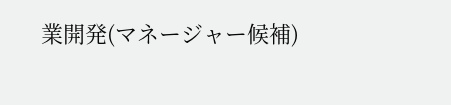業開発(マネージャー候補)